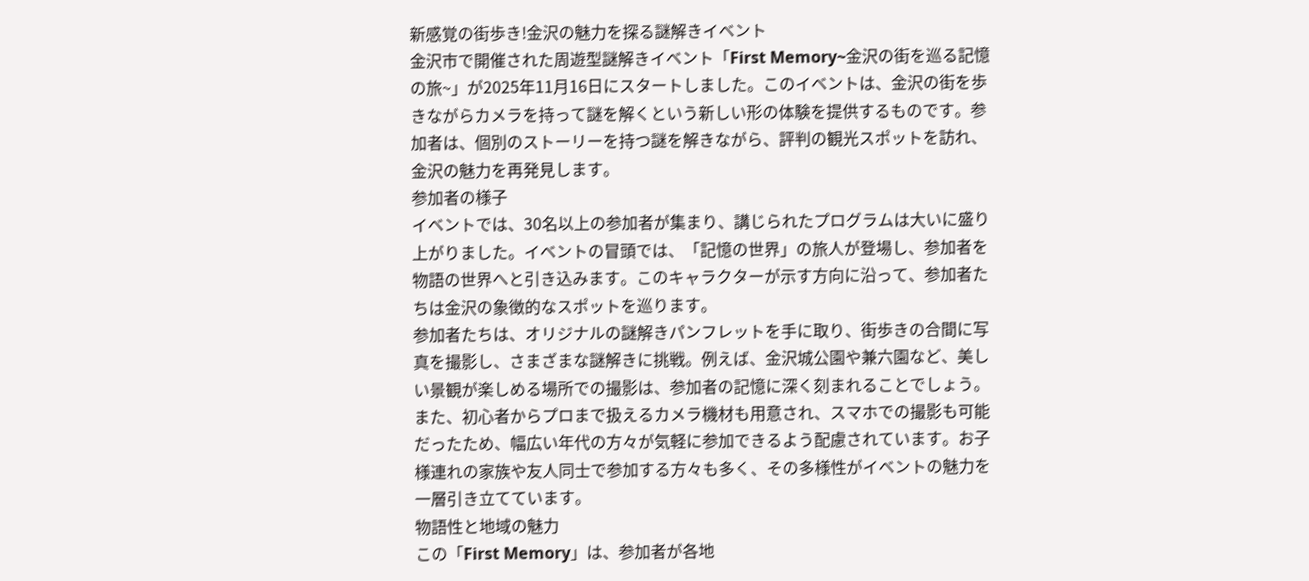新感覚の街歩き!金沢の魅力を探る謎解きイベント
金沢市で開催された周遊型謎解きイベント「First Memory~金沢の街を巡る記憶の旅~」が2025年11月16日にスタートしました。このイベントは、金沢の街を歩きながらカメラを持って謎を解くという新しい形の体験を提供するものです。参加者は、個別のストーリーを持つ謎を解きながら、評判の観光スポットを訪れ、金沢の魅力を再発見します。
参加者の様子
イベントでは、30名以上の参加者が集まり、講じられたプログラムは大いに盛り上がりました。イベントの冒頭では、「記憶の世界」の旅人が登場し、参加者を物語の世界へと引き込みます。このキャラクターが示す方向に沿って、参加者たちは金沢の象徴的なスポットを巡ります。
参加者たちは、オリジナルの謎解きパンフレットを手に取り、街歩きの合間に写真を撮影し、さまざまな謎解きに挑戦。例えば、金沢城公園や兼六園など、美しい景観が楽しめる場所での撮影は、参加者の記憶に深く刻まれることでしょう。
また、初心者からプロまで扱えるカメラ機材も用意され、スマホでの撮影も可能だったため、幅広い年代の方々が気軽に参加できるよう配慮されています。お子様連れの家族や友人同士で参加する方々も多く、その多様性がイベントの魅力を一層引き立てています。
物語性と地域の魅力
この「First Memory」は、参加者が各地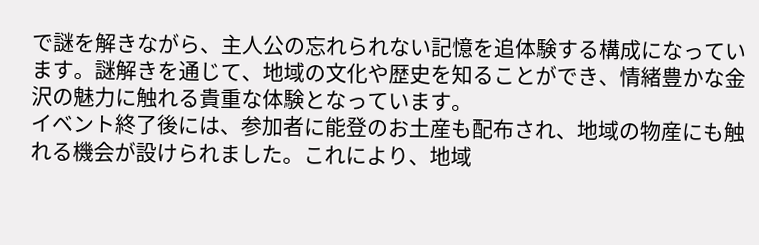で謎を解きながら、主人公の忘れられない記憶を追体験する構成になっています。謎解きを通じて、地域の文化や歴史を知ることができ、情緒豊かな金沢の魅力に触れる貴重な体験となっています。
イベント終了後には、参加者に能登のお土産も配布され、地域の物産にも触れる機会が設けられました。これにより、地域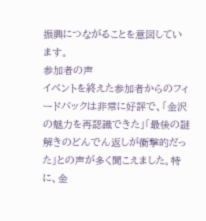振興につながることを意図しています。
参加者の声
イベントを終えた参加者からのフィードバックは非常に好評で、「金沢の魅力を再認識できた」「最後の謎解きのどんでん返しが衝撃的だった」との声が多く聞こえました。特に、金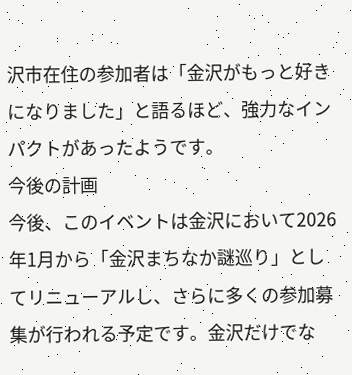沢市在住の参加者は「金沢がもっと好きになりました」と語るほど、強力なインパクトがあったようです。
今後の計画
今後、このイベントは金沢において2026年1月から「金沢まちなか謎巡り」としてリニューアルし、さらに多くの参加募集が行われる予定です。金沢だけでな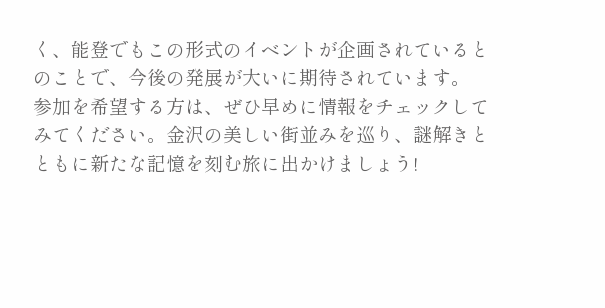く、能登でもこの形式のイベントが企画されているとのことで、今後の発展が大いに期待されています。
参加を希望する方は、ぜひ早めに情報をチェックしてみてください。金沢の美しい街並みを巡り、謎解きとともに新たな記憶を刻む旅に出かけましょう!